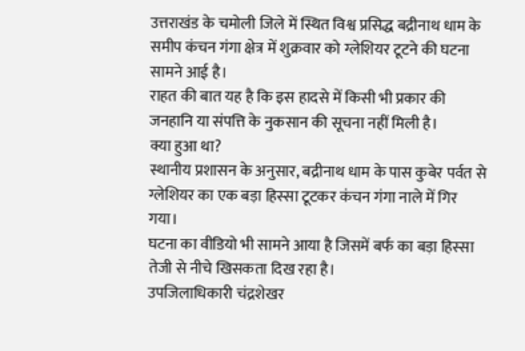उत्तराखंड के चमोली जिले में स्थित विश्व प्रसिद्ध बद्रीनाथ धाम के समीप कंचन गंगा क्षेत्र में शुक्रवार को ग्लेशियर टूटने की घटना सामने आई है।
राहत की बात यह है कि इस हादसे में किसी भी प्रकार की जनहानि या संपत्ति के नुकसान की सूचना नहीं मिली है।
क्या हुआ था?
स्थानीय प्रशासन के अनुसार, बद्रीनाथ धाम के पास कुबेर पर्वत से ग्लेशियर का एक बड़ा हिस्सा टूटकर कंचन गंगा नाले में गिर गया।
घटना का वीडियो भी सामने आया है जिसमें बर्फ का बड़ा हिस्सा तेजी से नीचे खिसकता दिख रहा है।
उपजिलाधिकारी चंद्रशेखर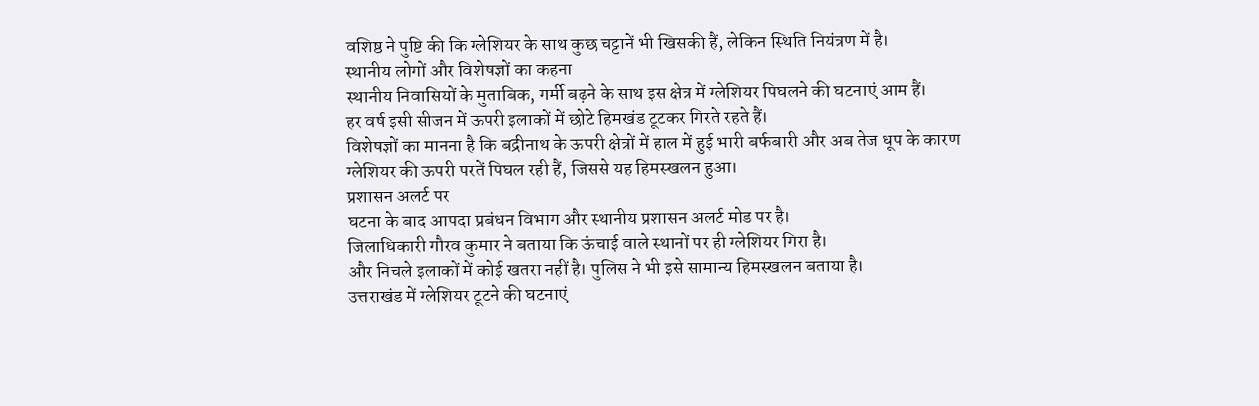वशिष्ठ ने पुष्टि की कि ग्लेशियर के साथ कुछ चट्टानें भी खिसकी हैं, लेकिन स्थिति नियंत्रण में है।
स्थानीय लोगों और विशेषज्ञों का कहना
स्थानीय निवासियों के मुताबिक, गर्मी बढ़ने के साथ इस क्षेत्र में ग्लेशियर पिघलने की घटनाएं आम हैं।
हर वर्ष इसी सीजन में ऊपरी इलाकों में छोटे हिमखंड टूटकर गिरते रहते हैं।
विशेषज्ञों का मानना है कि बद्रीनाथ के ऊपरी क्षेत्रों में हाल में हुई भारी बर्फबारी और अब तेज धूप के कारण ग्लेशियर की ऊपरी परतें पिघल रही हैं, जिससे यह हिमस्खलन हुआ।
प्रशासन अलर्ट पर
घटना के बाद आपदा प्रबंधन विभाग और स्थानीय प्रशासन अलर्ट मोड पर है।
जिलाधिकारी गौरव कुमार ने बताया कि ऊंचाई वाले स्थानों पर ही ग्लेशियर गिरा है।
और निचले इलाकों में कोई खतरा नहीं है। पुलिस ने भी इसे सामान्य हिमस्खलन बताया है।
उत्तराखंड में ग्लेशियर टूटने की घटनाएं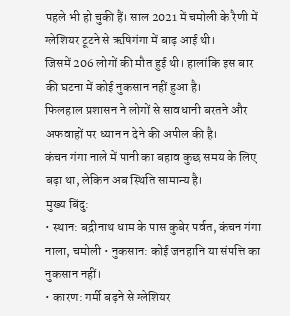पहले भी हो चुकी हैं। साल 2021 में चमोली के रैणी में ग्लेशियर टूटने से ऋषिगंगा में बाढ़ आई थी।
जिसमें 206 लोगों की मौत हुई थी। हालांकि इस बार की घटना में कोई नुकसान नहीं हुआ है।
फिलहाल प्रशासन ने लोगों से सावधानी बरतने और अफवाहों पर ध्यान न देने की अपील की है।
कंचन गंगा नाले में पानी का बहाव कुछ समय के लिए बढ़ा था, लेकिन अब स्थिति सामान्य है।
मुख्य बिंदु:
• स्थान: बद्रीनाथ धाम के पास कुबेर पर्वत, कंचन गंगा नाला, चमोली • नुकसान: कोई जनहानि या संपत्ति का नुकसान नहीं।
• कारण: गर्मी बढ़ने से ग्लेशियर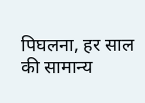पिघलना, हर साल की सामान्य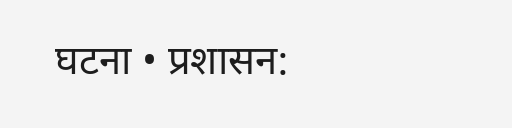घटना • प्रशासन: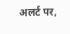अलर्ट पर,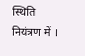स्थिति नियंत्रण में ।